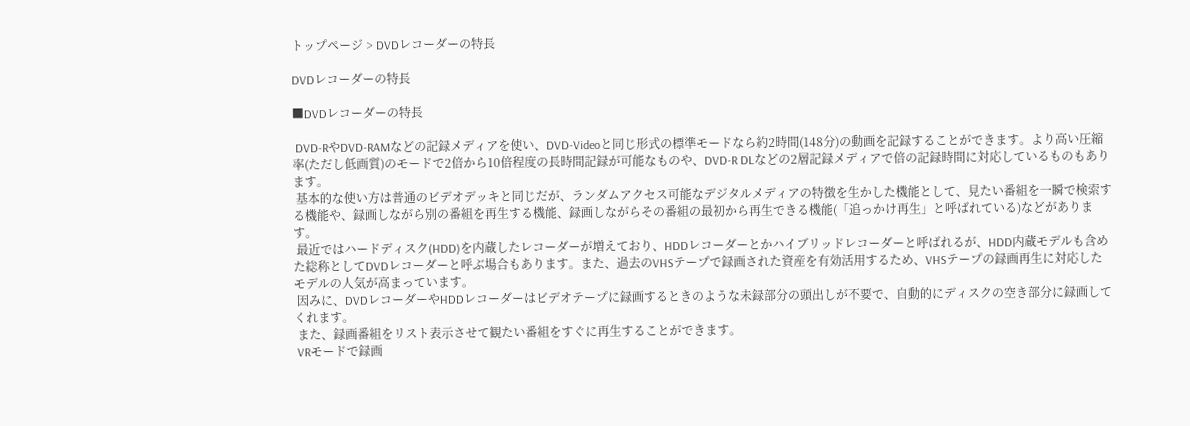トップページ > DVDレコーダーの特長

DVDレコーダーの特長

■DVDレコーダーの特長

 DVD-RやDVD-RAMなどの記録メディアを使い、DVD-Videoと同じ形式の標準モードなら約2時間(148分)の動画を記録することができます。より高い圧縮率(ただし低画質)のモードで2倍から10倍程度の長時間記録が可能なものや、DVD-R DLなどの2層記録メディアで倍の記録時間に対応しているものもあります。
 基本的な使い方は普通のビデオデッキと同じだが、ランダムアクセス可能なデジタルメディアの特徴を生かした機能として、見たい番組を一瞬で検索する機能や、録画しながら別の番組を再生する機能、録画しながらその番組の最初から再生できる機能(「追っかけ再生」と呼ばれている)などがあります。
 最近ではハードディスク(HDD)を内蔵したレコーダーが増えており、HDDレコーダーとかハイブリッドレコーダーと呼ばれるが、HDD内蔵モデルも含めた総称としてDVDレコーダーと呼ぶ場合もあります。また、過去のVHSテープで録画された資産を有効活用するため、VHSテープの録画再生に対応したモデルの人気が高まっています。
 因みに、DVDレコーダーやHDDレコーダーはビデオテープに録画するときのような未録部分の頭出しが不要で、自動的にディスクの空き部分に録画してくれます。
 また、録画番組をリスト表示させて観たい番組をすぐに再生することができます。
 VRモードで録画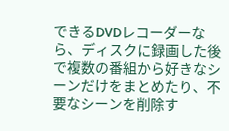できるDVDレコーダーなら、ディスクに録画した後で複数の番組から好きなシーンだけをまとめたり、不要なシーンを削除す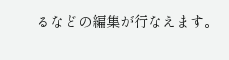るなどの編集が行なえます。